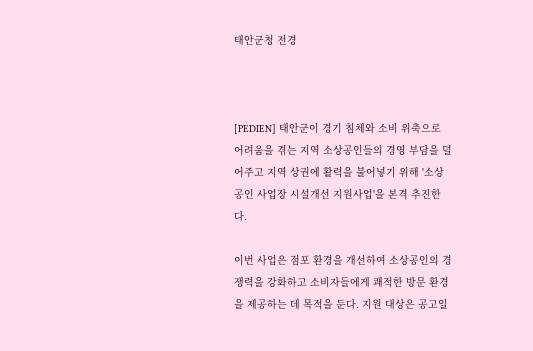태안군청 전경



[PEDIEN] 태안군이 경기 침체와 소비 위축으로 어려움을 겪는 지역 소상공인들의 경영 부담을 덜어주고 지역 상권에 활력을 불어넣기 위해 '소상공인 사업장 시설개선 지원사업'을 본격 추진한다.

이번 사업은 점포 환경을 개선하여 소상공인의 경쟁력을 강화하고 소비자들에게 쾌적한 방문 환경을 제공하는 데 목적을 둔다. 지원 대상은 공고일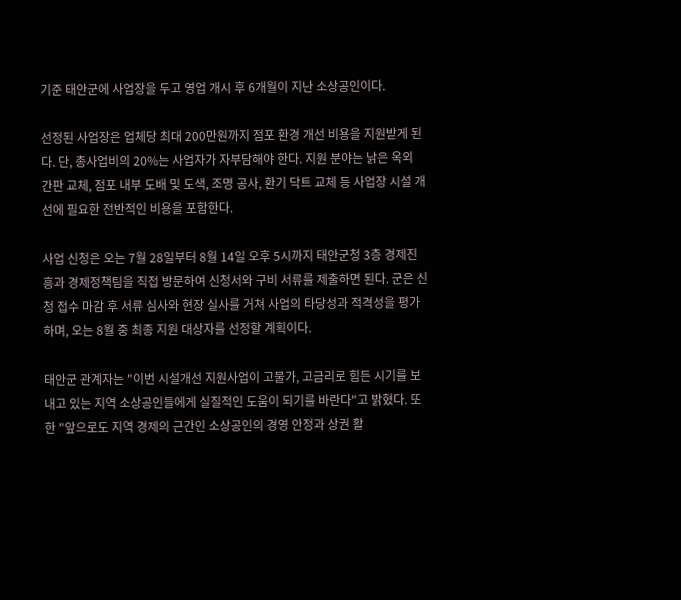기준 태안군에 사업장을 두고 영업 개시 후 6개월이 지난 소상공인이다.

선정된 사업장은 업체당 최대 200만원까지 점포 환경 개선 비용을 지원받게 된다. 단, 총사업비의 20%는 사업자가 자부담해야 한다. 지원 분야는 낡은 옥외 간판 교체, 점포 내부 도배 및 도색, 조명 공사, 환기 닥트 교체 등 사업장 시설 개선에 필요한 전반적인 비용을 포함한다.

사업 신청은 오는 7월 28일부터 8월 14일 오후 5시까지 태안군청 3층 경제진흥과 경제정책팀을 직접 방문하여 신청서와 구비 서류를 제출하면 된다. 군은 신청 접수 마감 후 서류 심사와 현장 실사를 거쳐 사업의 타당성과 적격성을 평가하며, 오는 8월 중 최종 지원 대상자를 선정할 계획이다.

태안군 관계자는 "이번 시설개선 지원사업이 고물가, 고금리로 힘든 시기를 보내고 있는 지역 소상공인들에게 실질적인 도움이 되기를 바란다"고 밝혔다. 또한 "앞으로도 지역 경제의 근간인 소상공인의 경영 안정과 상권 활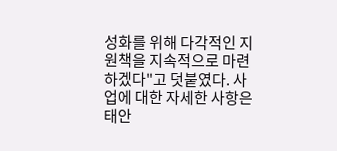성화를 위해 다각적인 지원책을 지속적으로 마련하겠다"고 덧붙였다. 사업에 대한 자세한 사항은 태안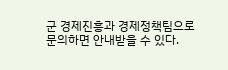군 경제진흥과 경제정책팀으로 문의하면 안내받을 수 있다.